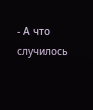- А что случилось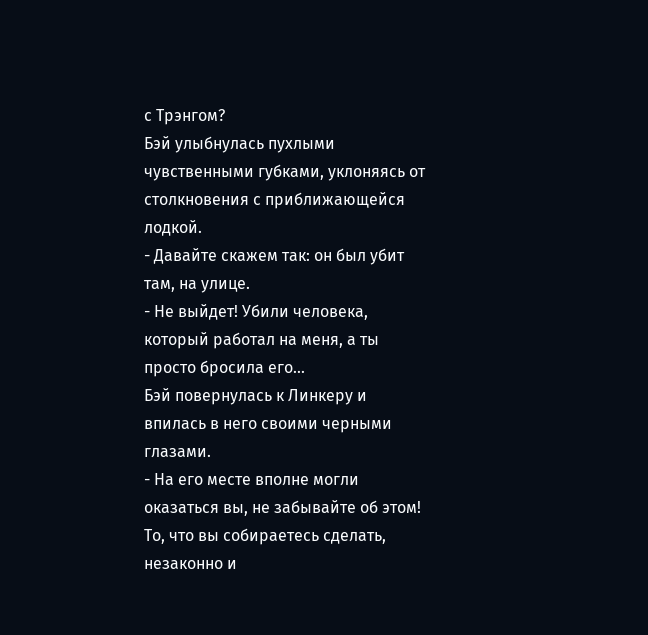с Трэнгом?
Бэй улыбнулась пухлыми чувственными губками, уклоняясь от столкновения с приближающейся лодкой.
- Давайте скажем так: он был убит там, на улице.
- Не выйдет! Убили человека, который работал на меня, а ты просто бросила его...
Бэй повернулась к Линкеру и впилась в него своими черными глазами.
- На его месте вполне могли оказаться вы, не забывайте об этом! То, что вы собираетесь сделать, незаконно и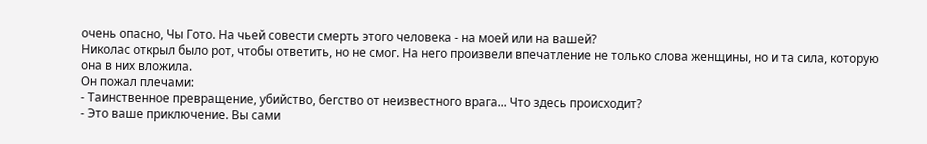очень опасно, Чы Гото. На чьей совести смерть этого человека - на моей или на вашей?
Николас открыл было рот, чтобы ответить, но не смог. На него произвели впечатление не только слова женщины, но и та сила, которую она в них вложила.
Он пожал плечами:
- Таинственное превращение, убийство, бегство от неизвестного врага... Что здесь происходит?
- Это ваше приключение. Вы сами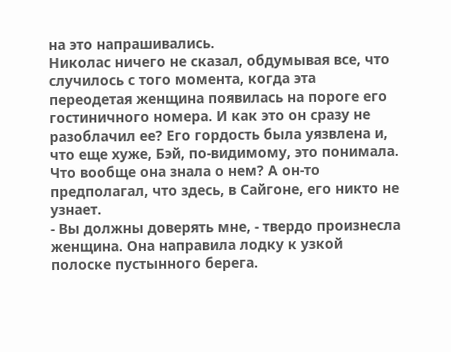на это напрашивались.
Николас ничего не сказал, обдумывая все, что случилось с того момента, когда эта переодетая женщина появилась на пороге его гостиничного номера. И как это он сразу не разоблачил ее? Его гордость была уязвлена и, что еще хуже, Бэй, по-видимому, это понимала. Что вообще она знала о нем? А он-то предполагал, что здесь, в Сайгоне, его никто не узнает.
- Вы должны доверять мне, - твердо произнесла женщина. Она направила лодку к узкой полоске пустынного берега.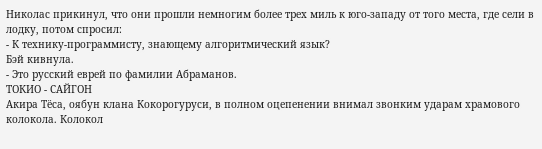Николас прикинул, что они прошли немногим более трех миль к юго-западу от того места, где сели в лодку, потом спросил:
- К технику-программисту, знающему алгоритмический язык?
Бэй кивнула.
- Это русский еврей по фамилии Абраманов.
ТОКИО - САЙГОН
Акира Тёса, оябун клана Кокорогуруси, в полном оцепенении внимал звонким ударам храмового колокола. Колокол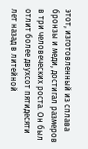этот, изготовленный из сплава бронзы и меди, достигал размеров в три человеческих роста. Он был отлит более двухсот пятидесяти лет назад в литейной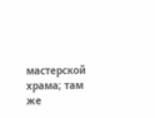мастерской храма; там же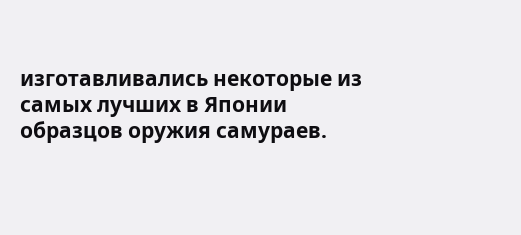изготавливались некоторые из самых лучших в Японии образцов оружия самураев.